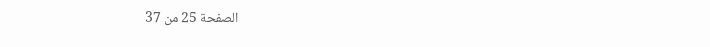الصفحة 25 من 37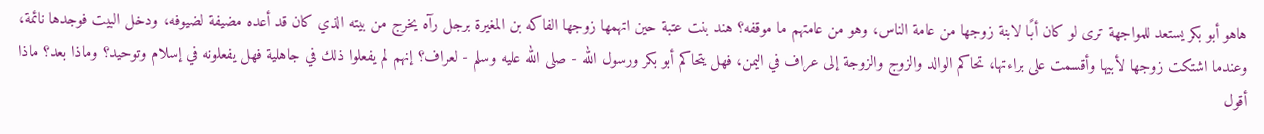هاهو أبو بكر يستعد للمواجهة ترى لو كان أبًا لابنة زوجها من عامة الناس، وهو من عامتهم ما موقفه؟ هند بنت عتبة حين اتهمها زوجها الفاكه بن المغيرة برجل رآه يخرج من بيته الذي كان قد أعده مضيفة لضيوفه، ودخل البيت فوجدها نائمة، وعندما اشتكت زوجها لأبيها وأقسمت على براءتها، تحاكم الوالد والزوج والزوجة إلى عراف في اليمن، فهل يتحاكم أبو بكر ورسول الله - صلى الله عليه وسلم - لعراف؟ إنهم لم يفعلوا ذلك في جاهلية فهل يفعلونه في إسلام وتوحيد؟ وماذا بعد؟ ماذا أقول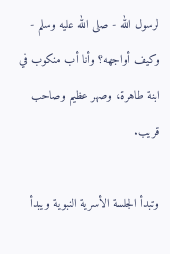لرسول الله - صلى الله عليه وسلم - وكيف أواجهه؟ وأنا أب منكوب في ابنة طاهرة، وصهر عظيم وصاحب قريب.

وتبدأ الجلسة الأسرية النبوية ويبدأ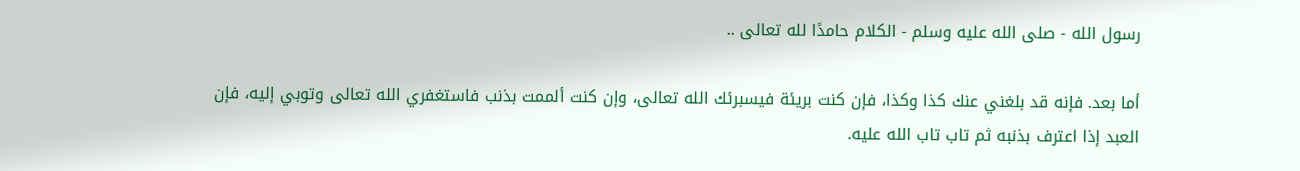رسول الله - صلى الله عليه وسلم - الكلام حامدًا لله تعالى ..

أما بعد. فإنه قد بلغني عنك كذا وكذا، فإن كنت بريئة فيسبرئك الله تعالى، وإن كنت ألممت بذنب فاستغفري الله تعالى وتوبي إليه، فإن العبد إذا اعترف بذنبه ثم تاب تاب الله عليه.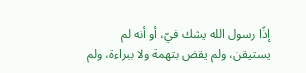إذًا رسول الله يشك فيّ، أو أنه لم يستيقن، ولم يقض بتهمة ولا ببراءة، ولم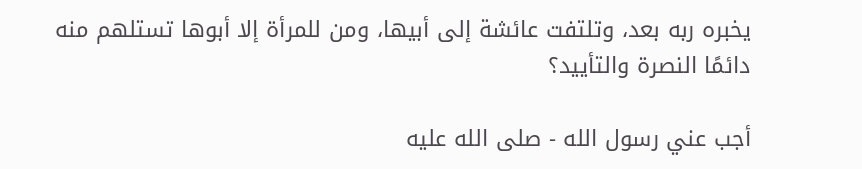يخبره ربه بعد، وتلتفت عائشة إلى أبيها، ومن للمرأة إلا أبوها تستلهم منه دائمًا النصرة والتأييد؟

أجب عني رسول الله - صلى الله عليه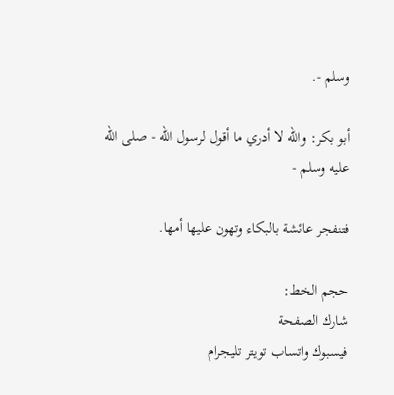وسلم -.

أبو بكر: والله لا أدري ما أقول لرسول الله - صلى الله عليه وسلم -

فتنفجر عائشة بالبكاء وتهون عليها أمها.

حجم الخط:
شارك الصفحة
فيسبوك واتساب تويتر تليجرام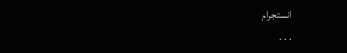انستجرام
. . .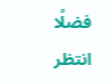فضلًا انتظر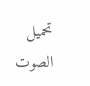تحميل الصوت